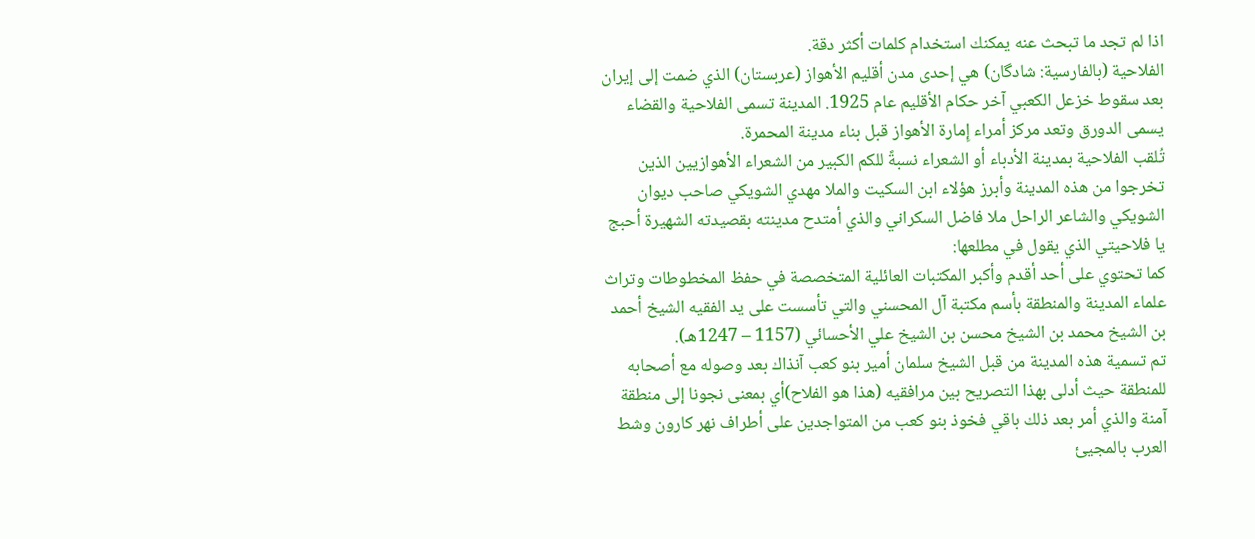اذا لم تجد ما تبحث عنه يمكنك استخدام كلمات أكثر دقة.
الفلاحية (بالفارسية: شادگان) هي إحدى مدن أقليم الأهواز (عربستان) الذي ضمت إلى إيران بعد سقوط خزعل الكعبي آخر حكام الأقليم عام 1925. المدينة تسمى الفلاحية والقضاء يسمى الدورق وتعد مركز أمراء إِمارة الأهواز قبل بناء مدينة المحمرة.
تُلقب الفلاحية بمدينة الأدباء أو الشعراء نسبةً للكم الكبير من الشعراء الأهوازيين الذين تخرجوا من هذه المدينة وأبرز هؤلاء ابن السكيت والملا مهدي الشویکي صاحب دیوان الشویکي والشاعر الراحل ملا فاضل السكراني والذي أمتدح مدينته بقصيدته الشهيرة أحبج يا فلاحيتي الذي يقول في مطلعها:
كما تحتوي على أحد أقدم وأكبر المكتبات العائلية المتخصصة في حفظ المخطوطات وتراث علماء المدينة والمنطقة بأسم مكتبة آل المحسني والتي تأسست على يد الفقيه الشيخ أحمد بن الشيخ محمد بن الشيخ محسن بن الشيخ علي الأحسائي (1157 – 1247هـ).
تم تسمية هذه المدينة من قبل الشيخ سلمان أمير بنو كعب آنذاك بعد وصوله مع أصحابه للمنطقة حيث أدلى بهذا التصريح بين مرافقيه (هذا هو الفلاح)أي بمعنى نجونا إلى منطقة آمنة والذي أمر بعد ذلك باقي فخوذ بنو كعب من المتواجدين على أطراف نهر كارون وشط العرب بالمجيئ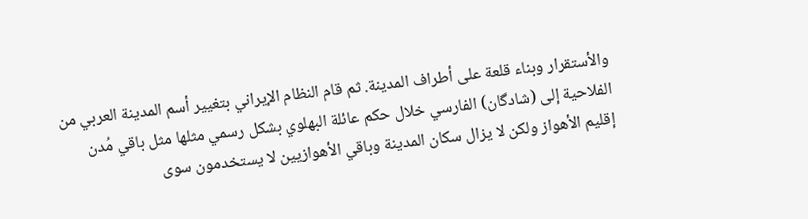والأستقرار وبناء قلعة على أطراف المدينة. ثم قام النظام الإيراني بتغيير أسم المدينة العربي من الفلاحية إلى (شادگان) الفارسي خلال حكم عائلة البهلوي بشكل رسمي مثلها مثل باقي مُدن إقليم الأهواز ولكن لا يزال سكان المدينة وباقي الأهوازيين لا يستخدمون سوى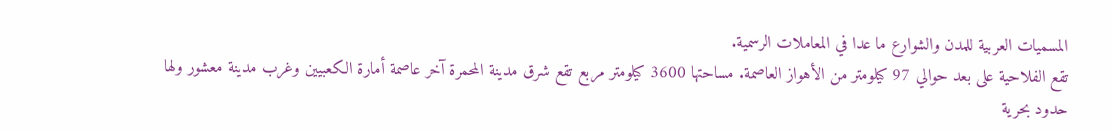المسميات العربية للمدن والشوارع ما عدا في المعاملات الرسمية.
تقع الفلاحية على بعد حوالي 97 كيلومتر من الأهواز العاصمة. مساحتها 3600 كيلومتر مربع تقع شرق مدينة المحمرة آخر عاصمة أمارة الكعبيين وغرب مدينة معشور ولها حدود بحرية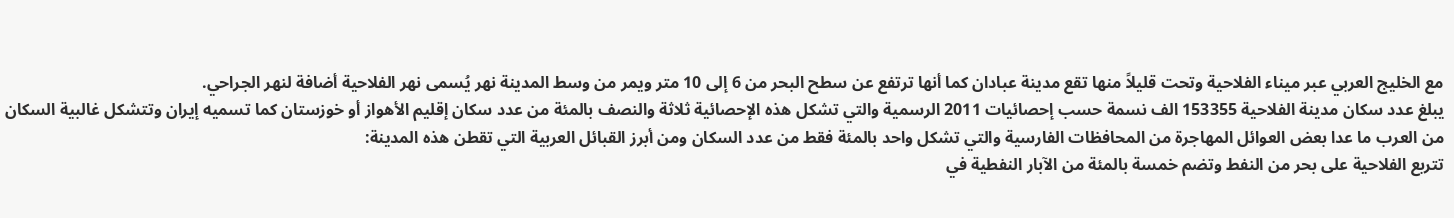مع الخليج العربي عبر ميناء الفلاحية وتحت قليلاً منها تقع مدينة عبادان كما أنها ترتفع عن سطح البحر من 6 إلى 10 متر ويمر من وسط المدينة نهر يُسمى نهر الفلاحية أضافة لنهر الجراحي.
يبلغ عدد سكان مدينة الفلاحية 153355 الف نسمة حسب إحصائيات 2011 الرسمية والتي تشكل هذه الإحصائية ثلاثة والنصف بالمئة من عدد سكان إقليم الأهواز أو خوزستان كما تسميه إيران وتتشكل غالبية السكان من العرب ما عدا بعض العوائل المهاجرة من المحافظات الفارسية والتي تشكل واحد بالمئة فقط من عدد السكان ومن أبرز القبائل العربية التي تقطن هذه المدينة:
تتربع الفلاحية على بحر من النفط وتضم خمسة بالمئة من الآبار النفطية في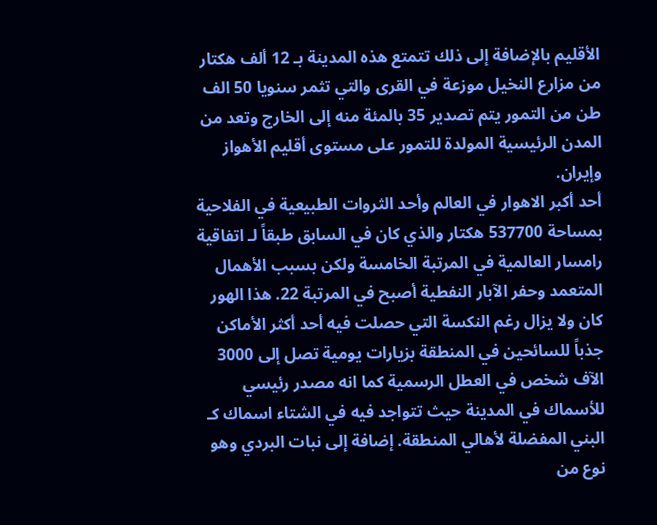الأقليم بالإضافة إلى ذلك تتمتع هذه المدينة بـ 12 ألف هكتار من مزارع النخيل موزعة في القرى والتي تثمر سنويا 50 الف طن من التمور يتم تصدير 35 بالمئة منه إلى الخارج وتعد من المدن الرئيسية المولدة للتمور على مستوى أقليم الأهواز وإيران.
أحد أكبر الاهوار في العالم وأحد الثروات الطبيعية في الفلاحية بمساحة 537700 هكتار والذي كان في السابق طبقاً لـ اتفاقية رامسار العالمية في المرتبة الخامسة ولكن بسبب الأهمال المتعمد وحفر الآبار النفطية أصبح في المرتبة 22. هذا الهور كان ولا يزال رغم النكسة التي حصلت فيه أحد أكثر الأماكن جذباً للسائحين في المنطقة بزيارات يومية تصل إلى 3000 الآف شخص في العطل الرسمية كما انه مصدر رئيسي للأسماك في المدينة حيث تتواجد فيه في الشتاء اسماك كـ البني المفضلة لأهالي المنطقة. إضافة إلى نبات البردي وهو نوع من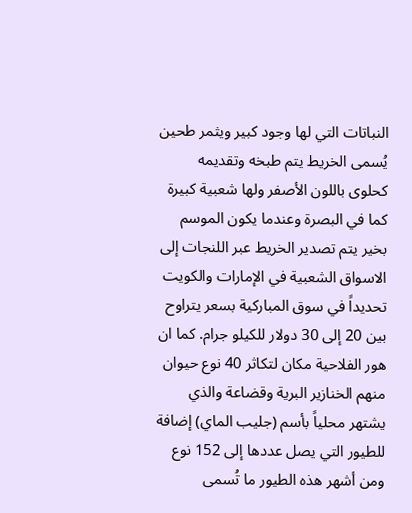النباتات التي لها وجود كبير ويثمر طحين يُسمى الخريط يتم طبخه وتقديمه كحلوى باللون الأصفر ولها شعبية كبيرة كما في البصرة وعندما يكون الموسم بخير يتم تصدير الخريط عبر اللنجات إلى الاسواق الشعبية في الإمارات والكويت تحديداً في سوق المباركية بسعر يتراوح بين 20 إلى 30 دولار للكيلو جرام. كما ان هور الفلاحية مكان لتكاثر 40 نوع حيوان منهم الخنازير البرية وقضاعة والذي يشتهر محلياً بأسم (جليب الماي) إضافة للطيور التي يصل عددها إلى 152 نوع ومن أشهر هذه الطيور ما تُسمى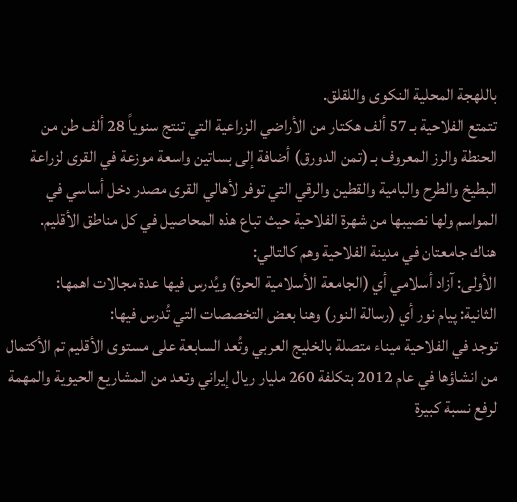باللهجة المحلية النكوى واللقلق.
تتمتع الفلاحية بـ 57 ألف هكتار من الأراضي الزراعية التي تنتج سنوياً 28 ألف طن من الحنطة والرز المعروف بـ (تمن الدورق) أضافة إلى بساتين واسعة موزعة في القرى لزراعة البطيخ والطرح والبامية والقطين والرقي التي توفر لأهالي القرى مصدر دخل أساسي في المواسم ولها نصيبها من شهرة الفلاحية حيث تباع هذه المحاصيل في كل مناطق الأقليم.
هناك جامعتان في مدينة الفلاحية وهم كالتالي:
الأولى: آزاد أسلامي أي (الجامعة الأسلامية الحرة) ويُدرس فيها عدة مجالات اهمها:
الثانية: پيام نور أي (رسالة النور) وهنا بعض التخصصات التي تُدرس فيها:
توجد في الفلاحية ميناء متصلة بالخليج العربي وتُعد السابعة على مستوى الأقليم تم الأكتمال من انشاؤها في عام 2012 بتكلفة 260 مليار ريال إيراني وتعد من المشاريع الحيوية والمهمة لرفع نسبة كبيرة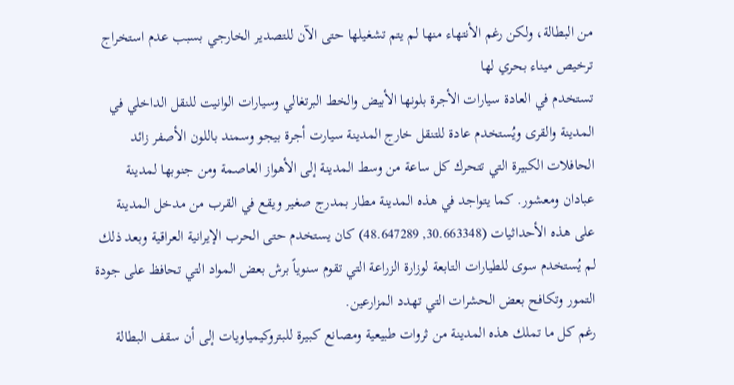من البطالة، ولكن رغم الأنتهاء منها لم يتم تشغيلها حتى الآن للتصدير الخارجي بسبب عدم استخراج ترخيص ميناء بحري لها
تستخدم في العادة سيارات الأجرة بلونها الأبيض والخط البرتغالي وسيارات الوانيت للنقل الداخلي في المدينة والقرى ويُستخدم عادة للتنقل خارج المدينة سيارت أجرة بيجو وسمند باللون الأصفر زائد الحافلات الكبيرة التي تتحرك كل ساعة من وسط المدينة إلى الأهواز العاصمة ومن جنوبها لمدينة عبادان ومعشور. كما يتواجد في هذه المدينة مطار بمدرج صغير ويقع في القرب من مدخل المدينة على هذه الأحداثيات (30.663348, 48.647289) كان يستخدم حتى الحرب الإيرانية العراقية وبعد ذلك لم يُستخدم سوى للطيارات التابعة لوزارة الزراعة التي تقوم سنوياً برش بعض المواد التي تحافظ على جودة التمور وتكافح بعض الحشرات التي تهدد المزارعين.
رغم كل ما تملك هذه المدينة من ثروات طبيعية ومصانع كبيرة للبتروكيمياويات إلى أن سقف البطالة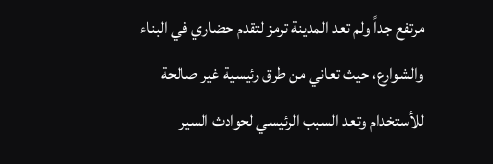مرتفع جداً ولم تعد المدينة ترمز لتقدم حضاري في البناء والشوارع، حيث تعاني من طرق رئيسية غير صالحة للأستخدام وتعد السبب الرئيسي لحوادث السير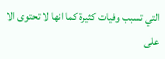التي تسبب وفيات كثيرة كما انها لا تحتوى الا على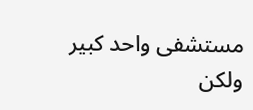مستشفى واحد كبير ولكن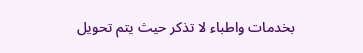بخدمات واطباء لا تذكر حيث يتم تحويل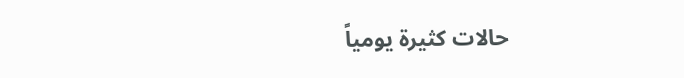حالات كثيرة يومياً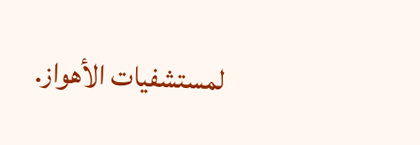لمستشفيات الأهواز.